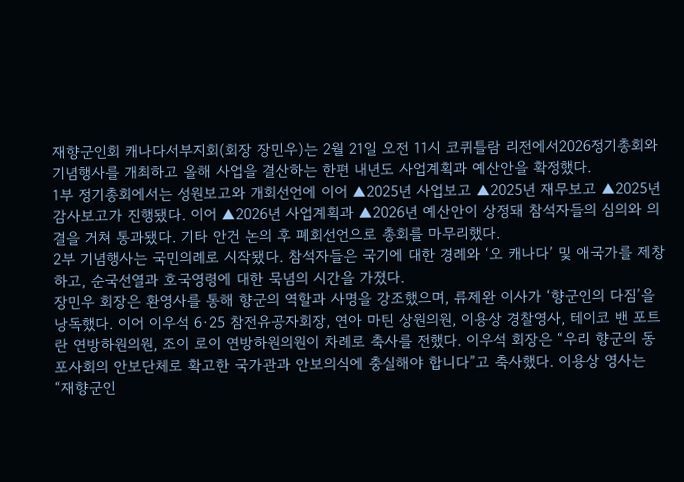재향군인회 캐나다서부지회(회장 장민우)는 2월 21일 오전 11시 코퀴틀람 리전에서2026정기총회와 기념행사를 개최하고 올해 사업을 결산하는 한편 내년도 사업계획과 예산안을 확정했다.
1부 정기총회에서는 성원보고와 개회선언에 이어 ▲2025년 사업보고 ▲2025년 재무보고 ▲2025년 감사보고가 진행됐다. 이어 ▲2026년 사업계획과 ▲2026년 예산안이 상정돼 참석자들의 심의와 의결을 거쳐 통과됐다. 기타 안건 논의 후 폐회선언으로 총회를 마무리했다.
2부 기념행사는 국민의례로 시작됐다. 참석자들은 국기에 대한 경례와 ‘오 캐나다’ 및 애국가를 제창하고, 순국선열과 호국영령에 대한 묵념의 시간을 가졌다.
장민우 회장은 환영사를 통해 향군의 역할과 사명을 강조했으며, 류제완 이사가 ‘향군인의 다짐’을 낭독했다. 이어 이우석 6·25 참전유공자회장, 연아 마틴 상원의원, 이용상 경찰영사, 테이코 밴 포트란 연방하원의원, 조이 로이 연방하원의원이 차례로 축사를 전했다. 이우석 회장은 “우리 향군의 동포사회의 안보단체로 확고한 국가관과 안보의식에 충실해야 합니다”고 축사했다. 이용상 영사는 “재향군인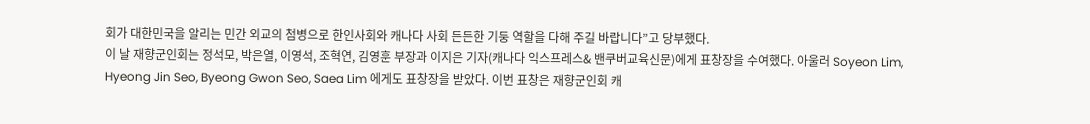회가 대한민국을 알리는 민간 외교의 첨병으로 한인사회와 캐나다 사회 든든한 기둥 역할을 다해 주길 바랍니다”고 당부했다.
이 날 재향군인회는 정석모, 박은열, 이영석, 조혁연, 김영훈 부장과 이지은 기자(캐나다 익스프레스& 밴쿠버교육신문)에게 표창장을 수여했다. 아울러 Soyeon Lim, Hyeong Jin Seo, Byeong Gwon Seo, Saea Lim 에게도 표창장을 받았다. 이번 표창은 재향군인회 캐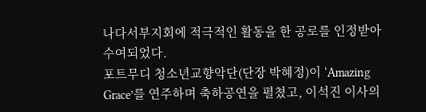나다서부지회에 적극적인 활동을 한 공로를 인정받아 수여되었다.
포트무디 청소년교향악단(단장 박혜정)이 ‘Amazing Grace’를 연주하며 축하공연을 펼쳤고, 이석진 이사의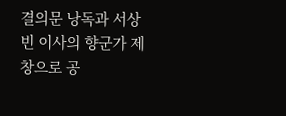결의문 낭독과 서상빈 이사의 향군가 제창으로 공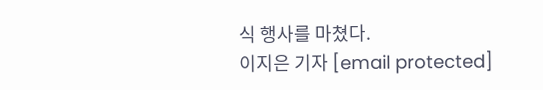식 행사를 마쳤다.
이지은 기자 [email protected]